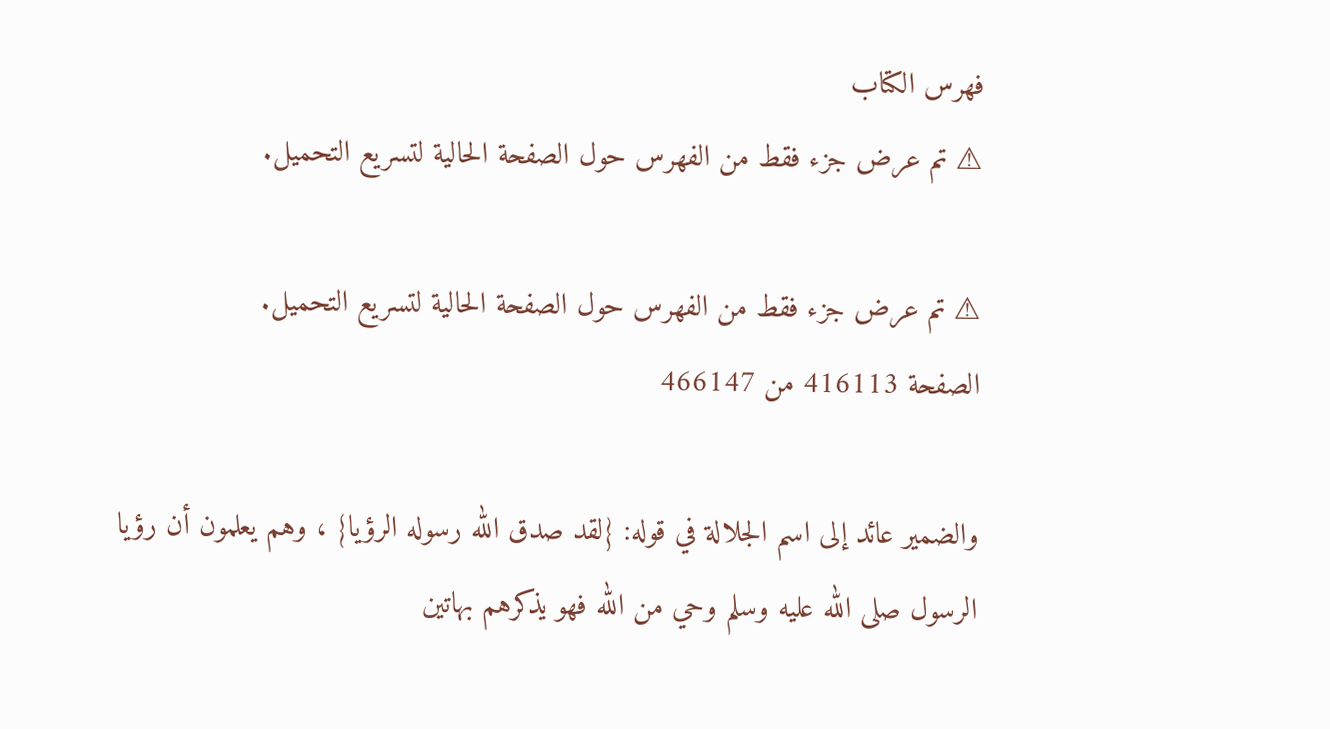فهرس الكتاب
⚠ تم عرض جزء فقط من الفهرس حول الصفحة الحالية لتسريع التحميل.

⚠ تم عرض جزء فقط من الفهرس حول الصفحة الحالية لتسريع التحميل.
الصفحة 416113 من 466147

والضمير عائد إلى اسم الجلالة في قوله: {لقد صدق الله رسوله الرؤيا} ، وهم يعلمون أن رؤيا الرسول صلى الله عليه وسلم وحي من الله فهو يذكرهم بهاتين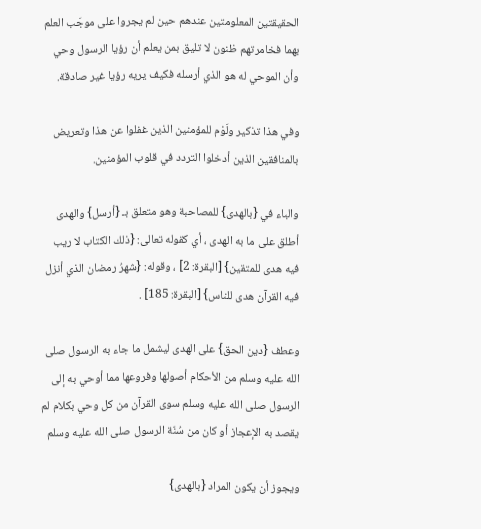الحقيقتين المعلومتين عندهم حين لم يجروا على موجَب العلم بهما فخامرتهم ظنون لا تليق بمن يعلم أن رؤيا الرسول وحي وأن الموحي له هو الذي أرسله فكيف يريه رؤيا غير صادقة.

وفي هذا تذكير ولَوْم للمؤمنين الذين غفلوا عن هذا وتعريض بالمنافقين الذين أدخلوا التردد في قلوب المؤمنين.

والباء في {بالهدى} للمصاحبة وهو متعلق بـ {أرسل} والهدى أطلق على ما به الهدى ، أي كقوله تعالى: {ذلك الكتاب لا ريب فيه هدى للمتقين} [البقرة: 2] ، وقوله: {شهرُ رمضان الذي أنزل فيه القرآن هدى للناس} [البقرة: 185] .

وعطف {دين الحق} على الهدى ليشمل ما جاء به الرسول صلى الله عليه وسلم من الأحكام أصولها وفروعها مما أوحي به إلى الرسول صلى الله عليه وسلم سوى القرآن من كل وحي بكلام لم يقصد به الإعجاز أو كان من سُنّة الرسول صلى الله عليه وسلم

ويجوز أن يكون المراد {بالهدى}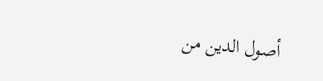أصول الدين من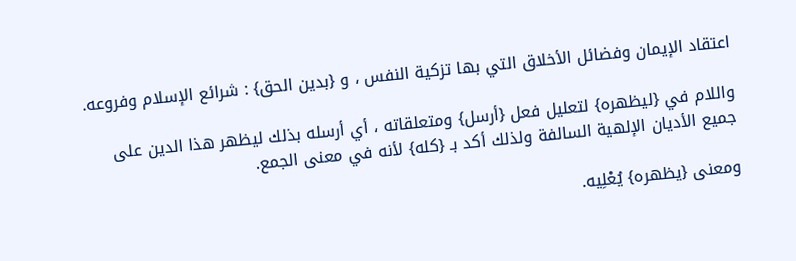اعتقاد الإيمان وفضائل الأخلاق التي بها تزكية النفس ، و {بدين الحق} : شرائع الإسلام وفروعه.

واللام في {ليظهره} لتعليل فعل {أرسل} ومتعلقاته ، أي أرسله بذلك ليظهر هذا الدين على جميع الأديان الإلهية السالفة ولذلك أكد بـ {كله} لأنه في معنى الجمع.

ومعنى {يظهره} يُعْلِيه.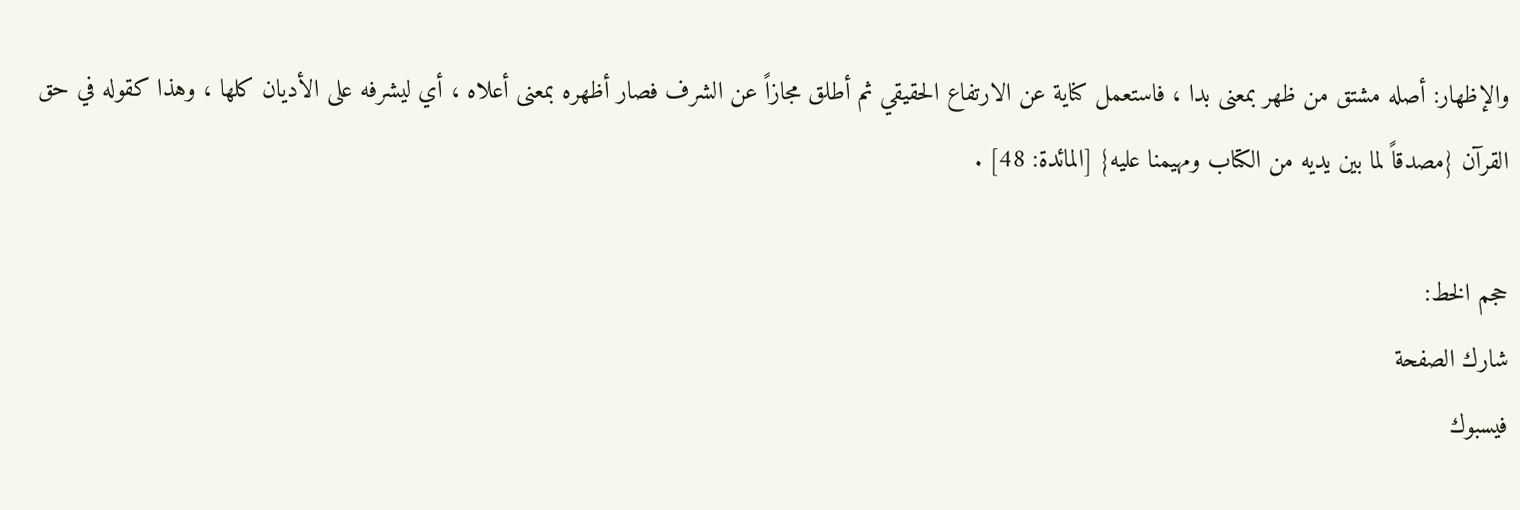والإظهار: أصله مشتق من ظهر بمعنى بدا ، فاستعمل كناية عن الارتفاع الحقيقي ثم أطلق مجازاً عن الشرف فصار أظهره بمعنى أعلاه ، أي ليشرفه على الأديان كلها ، وهذا كقوله في حق القرآن {مصدقاً لما بين يديه من الكتاب ومهيمنا عليه} [المائدة: 48] .

حجم الخط:
شارك الصفحة
فيسبوك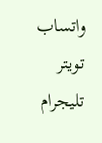واتساب تويتر تليجرام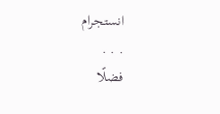انستجرام
. . .
فضلًا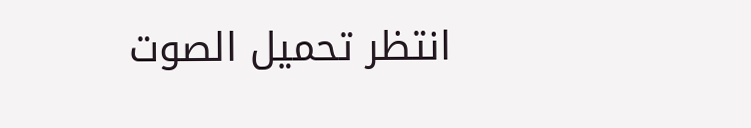انتظر تحميل الصوت